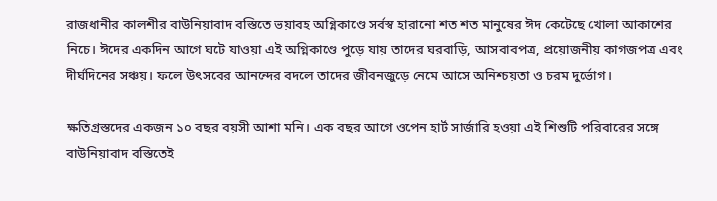রাজধানীর কালশীর বাউনিয়াবাদ বস্তিতে ভয়াবহ অগ্নিকাণ্ডে সর্বস্ব হারানো শত শত মানুষের ঈদ কেটেছে খোলা আকাশের নিচে। ঈদের একদিন আগে ঘটে যাওয়া এই অগ্নিকাণ্ডে পুড়ে যায় তাদের ঘরবাড়ি, আসবাবপত্র, প্রয়োজনীয় কাগজপত্র এবং দীর্ঘদিনের সঞ্চয়। ফলে উৎসবের আনন্দের বদলে তাদের জীবনজুড়ে নেমে আসে অনিশ্চয়তা ও চরম দুর্ভোগ।

ক্ষতিগ্রস্তদের একজন ১০ বছর বয়সী আশা মনি। এক বছর আগে ওপেন হার্ট সার্জারি হওয়া এই শিশুটি পরিবারের সঙ্গে বাউনিয়াবাদ বস্তিতেই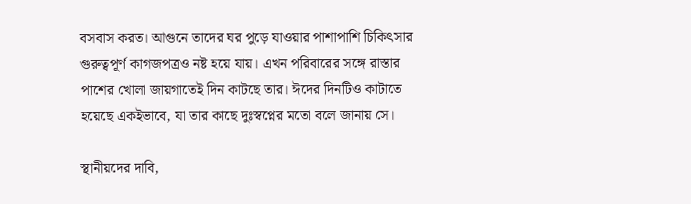বসবাস করত। আগুনে তাদের ঘর পুড়ে যাওয়ার পাশাপাশি চিকিৎসার গুরুত্বপূর্ণ কাগজপত্রও নষ্ট হয়ে যায়। এখন পরিবারের সঙ্গে রাস্তার পাশের খোলা জায়গাতেই দিন কাটছে তার। ঈদের দিনটিও কাটাতে হয়েছে একইভাবে, যা তার কাছে দুঃস্বপ্নের মতো বলে জানায় সে।

স্থানীয়দের দাবি,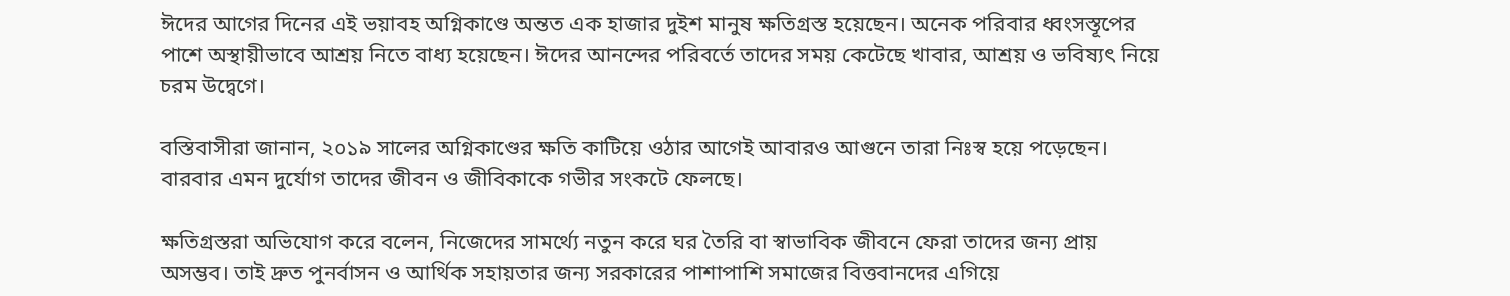ঈদের আগের দিনের এই ভয়াবহ অগ্নিকাণ্ডে অন্তত এক হাজার দুইশ মানুষ ক্ষতিগ্রস্ত হয়েছেন। অনেক পরিবার ধ্বংসস্তূপের পাশে অস্থায়ীভাবে আশ্রয় নিতে বাধ্য হয়েছেন। ঈদের আনন্দের পরিবর্তে তাদের সময় কেটেছে খাবার, আশ্রয় ও ভবিষ্যৎ নিয়ে চরম উদ্বেগে।

বস্তিবাসীরা জানান, ২০১৯ সালের অগ্নিকাণ্ডের ক্ষতি কাটিয়ে ওঠার আগেই আবারও আগুনে তারা নিঃস্ব হয়ে পড়েছেন। বারবার এমন দুর্যোগ তাদের জীবন ও জীবিকাকে গভীর সংকটে ফেলছে।

ক্ষতিগ্রস্তরা অভিযোগ করে বলেন, নিজেদের সামর্থ্যে নতুন করে ঘর তৈরি বা স্বাভাবিক জীবনে ফেরা তাদের জন্য প্রায় অসম্ভব। তাই দ্রুত পুনর্বাসন ও আর্থিক সহায়তার জন্য সরকারের পাশাপাশি সমাজের বিত্তবানদের এগিয়ে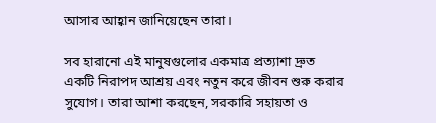আসার আহ্বান জানিয়েছেন তারা।

সব হারানো এই মানুষগুলোর একমাত্র প্রত্যাশা দ্রুত একটি নিরাপদ আশ্রয় এবং নতুন করে জীবন শুরু করার সুযোগ। তারা আশা করছেন, সরকারি সহায়তা ও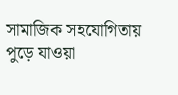সামাজিক সহযোগিতায় পুড়ে যাওয়া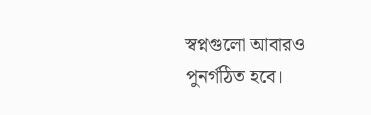স্বপ্নগুলো আবারও পুনর্গঠিত হবে।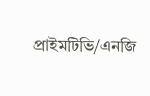প্রাইমটিভি/এনজি